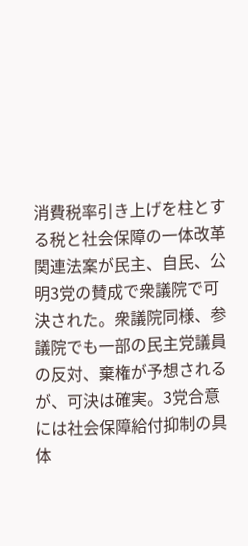消費税率引き上げを柱とする税と社会保障の一体改革関連法案が民主、自民、公明3党の賛成で衆議院で可決された。衆議院同様、参議院でも一部の民主党議員の反対、棄権が予想されるが、可決は確実。3党合意には社会保障給付抑制の具体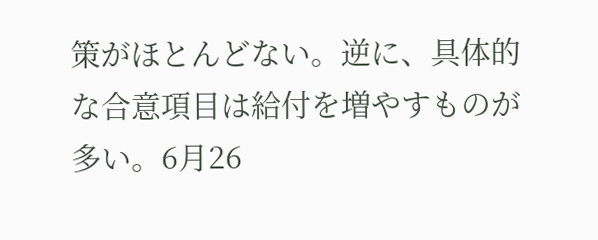策がほとんどない。逆に、具体的な合意項目は給付を増やすものが多い。6月26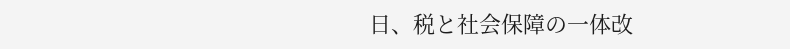日、税と社会保障の一体改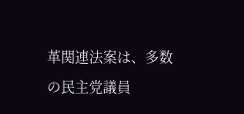革関連法案は、多数の民主党議員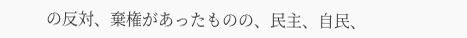の反対、棄権があったものの、民主、自民、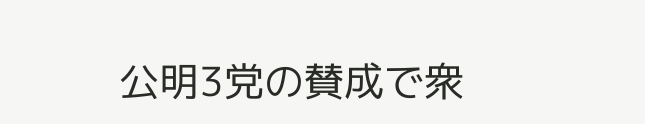公明3党の賛成で衆